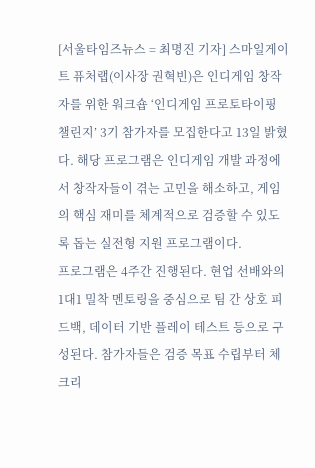[서울타임즈뉴스 = 최명진 기자] 스마일게이트 퓨처랩(이사장 권혁빈)은 인디게임 창작자를 위한 워크숍 ‘인디게임 프로토타이핑 챌린지’ 3기 참가자를 모집한다고 13일 밝혔다. 해당 프로그램은 인디게임 개발 과정에서 창작자들이 겪는 고민을 해소하고, 게임의 핵심 재미를 체계적으로 검증할 수 있도록 돕는 실전형 지원 프로그램이다.
프로그램은 4주간 진행된다. 현업 선배와의 1대1 밀착 멘토링을 중심으로 팀 간 상호 피드백, 데이터 기반 플레이 테스트 등으로 구성된다. 참가자들은 검증 목표 수립부터 체크리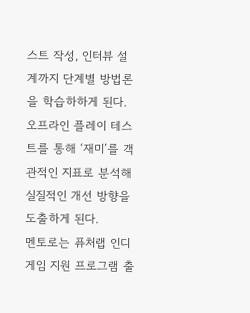스트 작성, 인터뷰 설계까지 단계별 방법론을 학습하하게 된다. 오프라인 플레이 테스트를 통해 ‘재미’를 객관적인 지표로 분석해 실질적인 개선 방향을 도출하게 된다.
멘토로는 퓨처랩 인디게임 지원 프로그램 출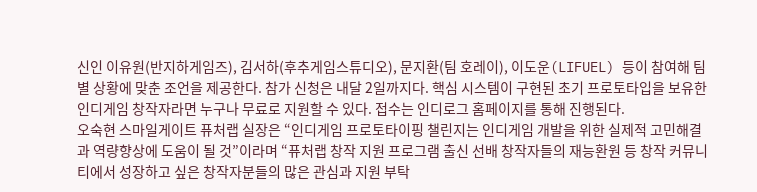신인 이유원(반지하게임즈), 김서하(후추게임스튜디오), 문지환(팀 호레이), 이도운(LIFUEL) 등이 참여해 팀별 상황에 맞춘 조언을 제공한다. 참가 신청은 내달 2일까지다. 핵심 시스템이 구현된 초기 프로토타입을 보유한 인디게임 창작자라면 누구나 무료로 지원할 수 있다. 접수는 인디로그 홈페이지를 통해 진행된다.
오숙현 스마일게이트 퓨처랩 실장은 “인디게임 프로토타이핑 챌린지는 인디게임 개발을 위한 실제적 고민해결과 역량향상에 도움이 될 것”이라며 “퓨처랩 창작 지원 프로그램 출신 선배 창작자들의 재능환원 등 창작 커뮤니티에서 성장하고 싶은 창작자분들의 많은 관심과 지원 부탁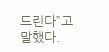드린다”고 말했다.